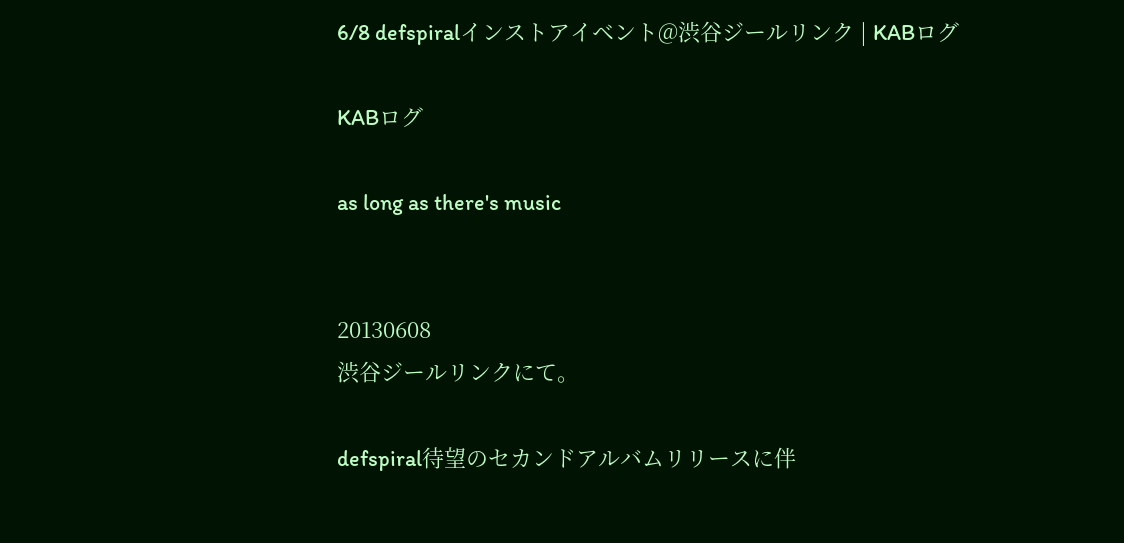6/8 defspiralインストアイベント@渋谷ジールリンク | KABログ

KABログ

as long as there's music


20130608
渋谷ジールリンクにて。

defspiral待望のセカンドアルバムリリースに伴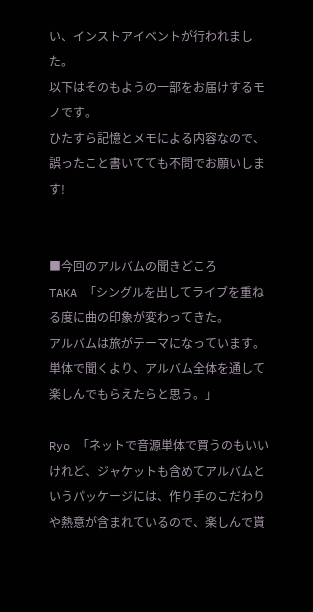い、インストアイベントが行われました。
以下はそのもようの一部をお届けするモノです。
ひたすら記憶とメモによる内容なので、誤ったこと書いてても不問でお願いします!


■今回のアルバムの聞きどころ
TAKA 「シングルを出してライブを重ねる度に曲の印象が変わってきた。
アルバムは旅がテーマになっています。単体で聞くより、アルバム全体を通して楽しんでもらえたらと思う。」

Ryo 「ネットで音源単体で買うのもいいけれど、ジャケットも含めてアルバムというパッケージには、作り手のこだわりや熱意が含まれているので、楽しんで貰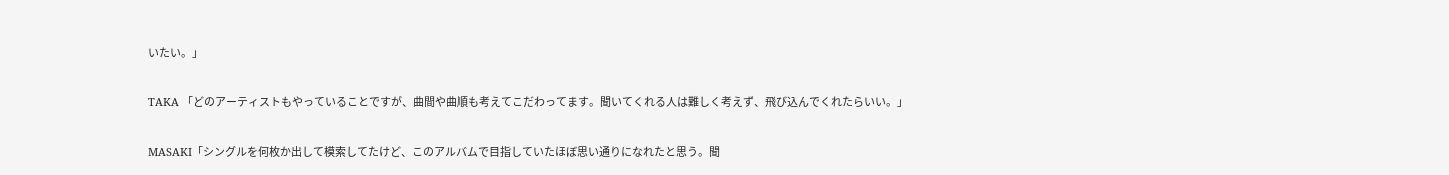いたい。」

TAKA 「どのアーティストもやっていることですが、曲間や曲順も考えてこだわってます。聞いてくれる人は難しく考えず、飛び込んでくれたらいい。」

MASAKI「シングルを何枚か出して模索してたけど、このアルバムで目指していたほぼ思い通りになれたと思う。聞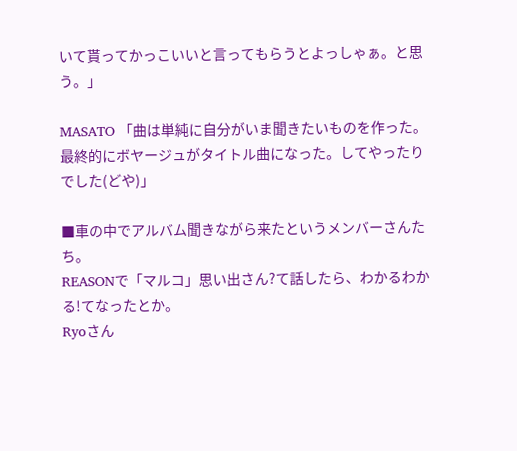いて貰ってかっこいいと言ってもらうとよっしゃぁ。と思う。」

MASATO 「曲は単純に自分がいま聞きたいものを作った。最終的にボヤージュがタイトル曲になった。してやったりでした(どや)」

■車の中でアルバム聞きながら来たというメンバーさんたち。
REASONで「マルコ」思い出さん?て話したら、わかるわかる!てなったとか。
Ryoさん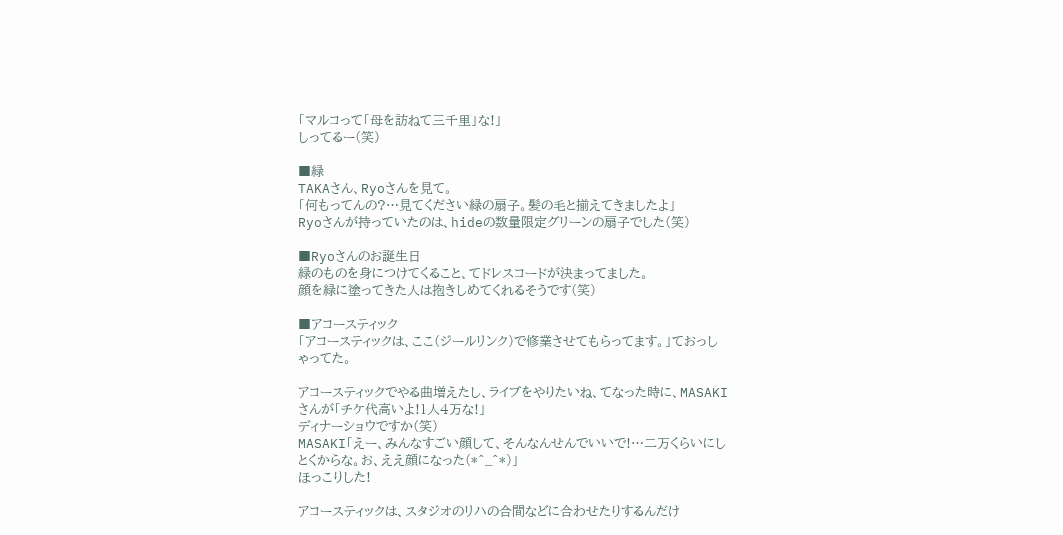「マルコって「母を訪ねて三千里」な!」
しってるー(笑)

■緑
TAKAさん、Ryoさんを見て。
「何もってんの?…見てください緑の扇子。髪の毛と揃えてきましたよ」
Ryoさんが持っていたのは、hideの数量限定グリーンの扇子でした(笑)

■Ryoさんのお誕生日
緑のものを身につけてくること、てドレスコードが決まってました。
顔を緑に塗ってきた人は抱きしめてくれるそうです(笑)

■アコースティック
「アコースティックは、ここ(ジールリンク)で修業させてもらってます。」ておっしゃってた。

アコースティックでやる曲増えたし、ライブをやりたいね、てなった時に、MASAKIさんが「チケ代高いよ!1人4万な!」
ディナーショウですか(笑)
MASAKI「えー、みんなすごい顔して、そんなんせんでいいで!…二万くらいにしとくからな。お、ええ顔になった(*^_^*)」
ほっこりした!

アコースティックは、スタジオのリハの合間などに合わせたりするんだけ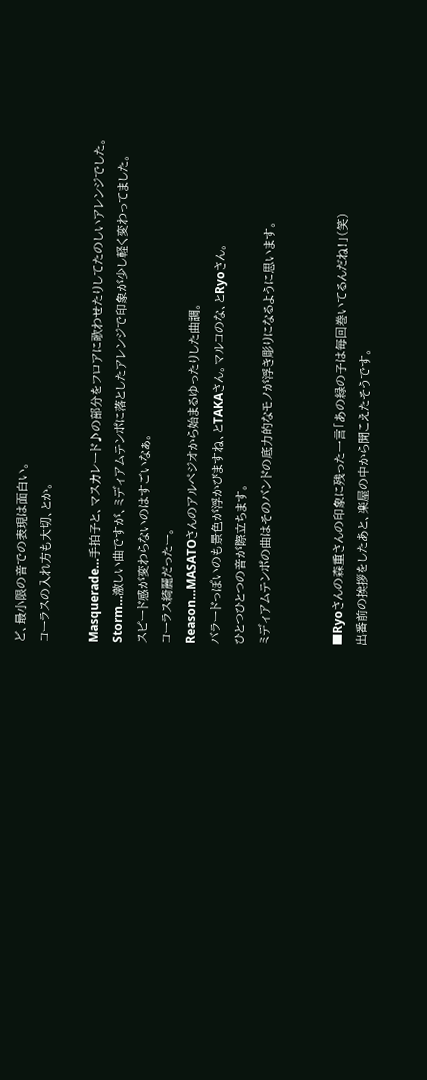ど、最小限の音での表現は面白い。
コーラスの入れ方も大切、とか。

Masquerade…手拍子と、マスカレード♪の部分をフロアに歌わせたりしてたのしいアレンジでした。
Storm…激しい曲ですが、ミディアムテンポに落としたアレンジで印象が少し軽く変わってました。
スピード感が変わらないのはすごいなぁ。
コーラス綺麗だったー。
Reason…MASATOさんのアルペジオから始まるゆったりした曲調。
バラードっぽいのも景色が浮かびますね、とTAKAさん。マルコのな、とRyoさん。
ひとつひとつの音が際立ちます。
ミディアムテンポの曲はそのバンドの底力的なモノが浮き彫りになるように思います。


■Ryoさんの森重さんの印象に残った一言「あの緑の子は毎回巻いてるんだね!」(笑)
出番前の挨拶をしたあと、楽屋の中から聞こえたそうです。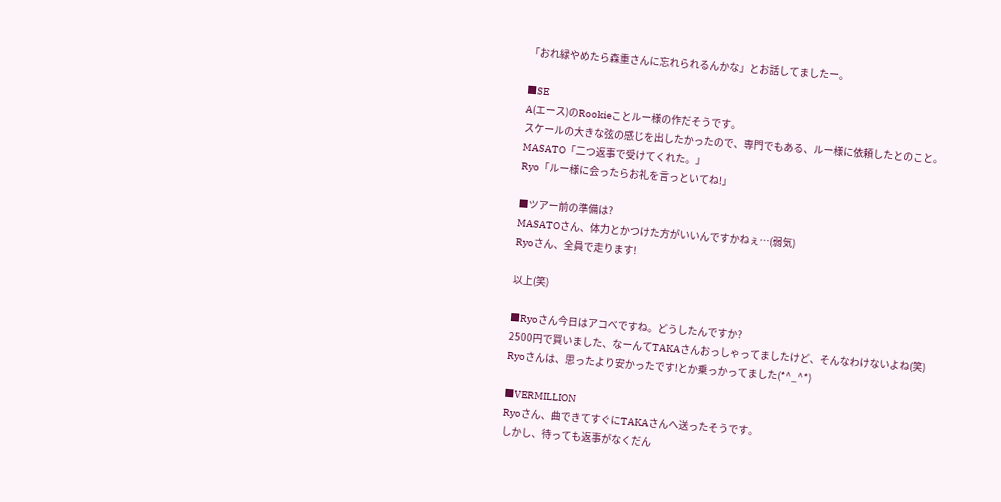「おれ緑やめたら森重さんに忘れられるんかな」とお話してましたー。

■SE
A(エース)のRookieことルー様の作だそうです。
スケールの大きな弦の感じを出したかったので、専門でもある、ルー様に依頼したとのこと。
MASATO「二つ返事で受けてくれた。」
Ryo「ルー様に会ったらお礼を言っといてね!」

■ツアー前の準備は?
MASATOさん、体力とかつけた方がいいんですかねぇ…(弱気)
Ryoさん、全員で走ります!

以上(笑)

■Ryoさん今日はアコべですね。どうしたんですか?
2500円で買いました、なーんてTAKAさんおっしゃってましたけど、そんなわけないよね(笑)
Ryoさんは、思ったより安かったです!とか乗っかってました(*^_^*)

■VERMILLION
Ryoさん、曲できてすぐにTAKAさんへ送ったそうです。
しかし、待っても返事がなくだん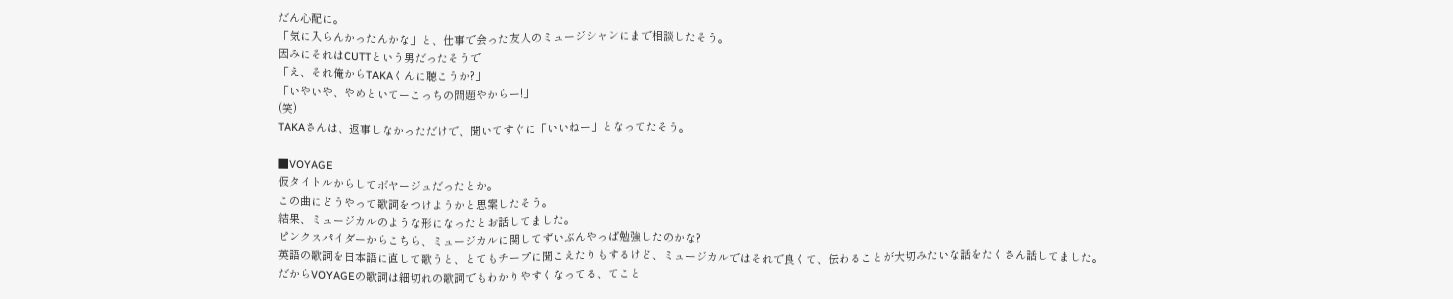だん心配に。
「気に入らんかったんかな」と、仕事で会った友人のミュージシャンにまで相談したそう。
因みにそれはCUTTという男だったそうで
「え、それ俺からTAKAくんに聴こうか?」
「いやいや、やめといてーこっちの問題やからー!」
(笑)
TAKAさんは、返事しなかっただけで、聞いてすぐに「いいねー」となってたそう。

■VOYAGE
仮タイトルからしてボヤージュだったとか。
この曲にどうやって歌詞をつけようかと思案したそう。
結果、ミュージカルのような形になったとお話してました。
ピンクスパイダーからこちら、ミュージカルに関してずいぶんやっぱ勉強したのかな?
英語の歌詞を日本語に直して歌うと、とてもチープに聞こえたりもするけど、ミュージカルではそれで良くて、伝わることが大切みたいな話をたくさん話してました。
だからVOYAGEの歌詞は細切れの歌詞でもわかりやすくなってる、てこと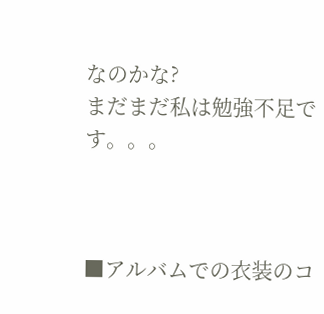なのかな?
まだまだ私は勉強不足です。。。



■アルバムでの衣装のコ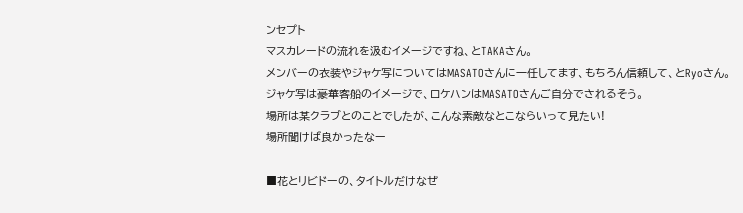ンセプト
マスカレードの流れを汲むイメージですね、とTAKAさん。
メンバーの衣装やジャケ写についてはMASATOさんに一任してます、もちろん信頼して、とRyoさん。
ジャケ写は豪華客船のイメージで、ロケハンはMASATOさんご自分でされるそう。
場所は某クラブとのことでしたが、こんな素敵なとこならいって見たい!
場所聞けば良かったなー

■花とリビドーの、タイトルだけなぜ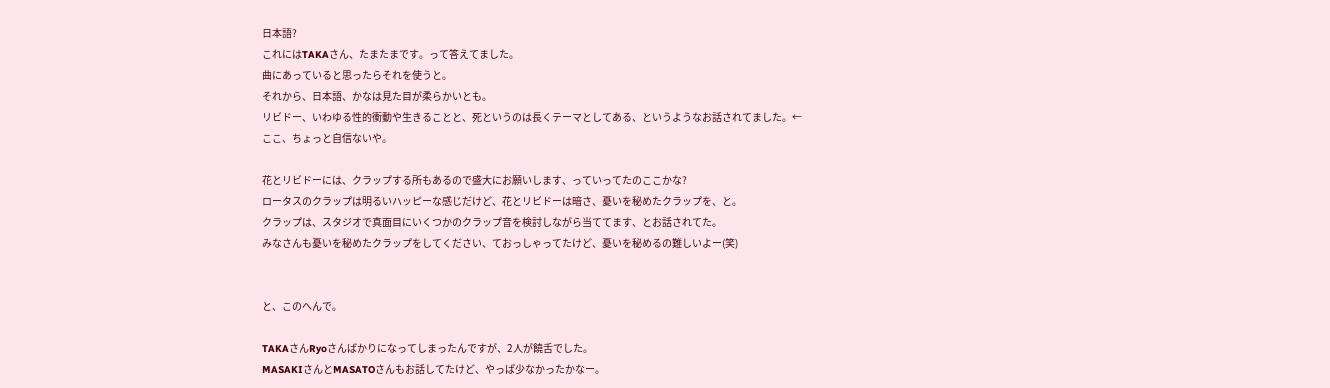日本語?
これにはTAKAさん、たまたまです。って答えてました。
曲にあっていると思ったらそれを使うと。
それから、日本語、かなは見た目が柔らかいとも。
リビドー、いわゆる性的衝動や生きることと、死というのは長くテーマとしてある、というようなお話されてました。←ここ、ちょっと自信ないや。

花とリビドーには、クラップする所もあるので盛大にお願いします、っていってたのここかな?
ロータスのクラップは明るいハッピーな感じだけど、花とリビドーは暗さ、憂いを秘めたクラップを、と。
クラップは、スタジオで真面目にいくつかのクラップ音を検討しながら当ててます、とお話されてた。
みなさんも憂いを秘めたクラップをしてください、ておっしゃってたけど、憂いを秘めるの難しいよー(笑)


と、このへんで。

TAKAさんRyoさんばかりになってしまったんですが、2人が饒舌でした。
MASAKIさんとMASATOさんもお話してたけど、やっぱ少なかったかなー。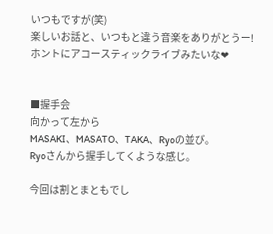いつもですが(笑)
楽しいお話と、いつもと違う音楽をありがとうー!
ホントにアコースティックライブみたいな❤


■握手会
向かって左から
MASAKI、MASATO、TAKA、Ryoの並び。
Ryoさんから握手してくような感じ。

今回は割とまともでし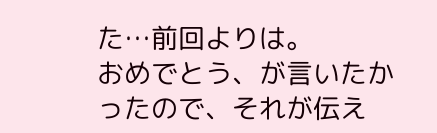た…前回よりは。
おめでとう、が言いたかったので、それが伝え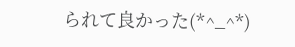られて良かった(*^_^*)